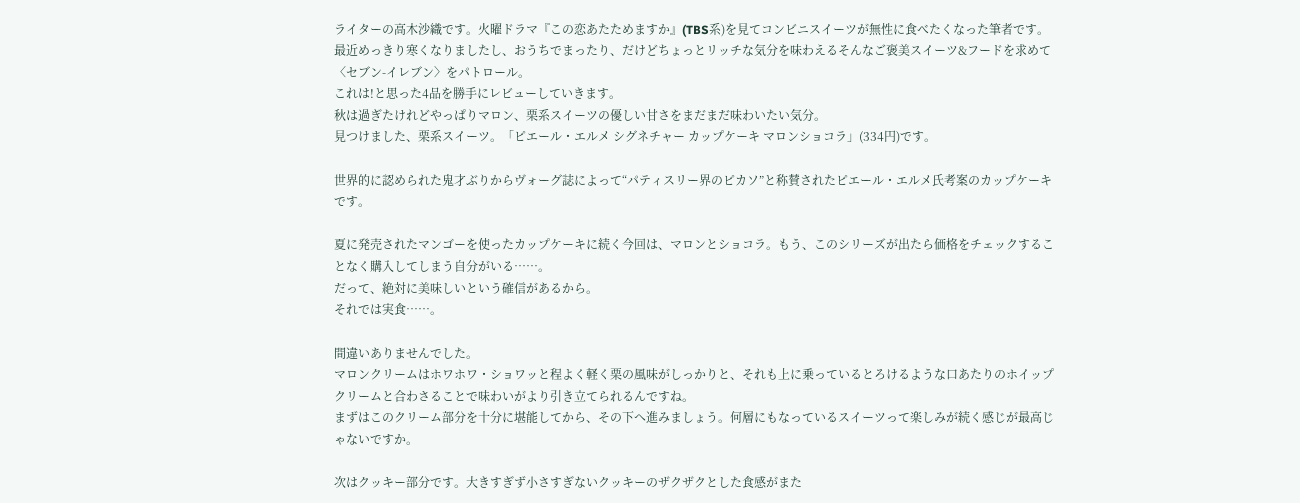ライターの高木沙織です。火曜ドラマ『この恋あたためますか』(TBS系)を見てコンビニスイーツが無性に食べたくなった筆者です。
最近めっきり寒くなりましたし、おうちでまったり、だけどちょっとリッチな気分を味わえるそんなご褒美スイーツ&フードを求めて〈セブン-イレブン〉をパトロール。
これは!と思った4品を勝手にレビューしていきます。
秋は過ぎたけれどやっぱりマロン、栗系スイーツの優しい甘さをまだまだ味わいたい気分。
見つけました、栗系スイーツ。「ピエール・エルメ シグネチャー カップケーキ マロンショコラ」(334円)です。

世界的に認められた鬼才ぶりからヴォーグ誌によって“パティスリー界のピカソ”と称賛されたピエール・エルメ氏考案のカップケーキです。

夏に発売されたマンゴーを使ったカップケーキに続く今回は、マロンとショコラ。もう、このシリーズが出たら価格をチェックすることなく購入してしまう自分がいる……。
だって、絶対に美味しいという確信があるから。
それでは実食……。

間違いありませんでした。
マロンクリームはホワホワ・ショワッと程よく軽く栗の風味がしっかりと、それも上に乗っているとろけるような口あたりのホイップクリームと合わさることで味わいがより引き立てられるんですね。
まずはこのクリーム部分を十分に堪能してから、その下へ進みましょう。何層にもなっているスイーツって楽しみが続く感じが最高じゃないですか。

次はクッキー部分です。大きすぎず小さすぎないクッキーのザクザクとした食感がまた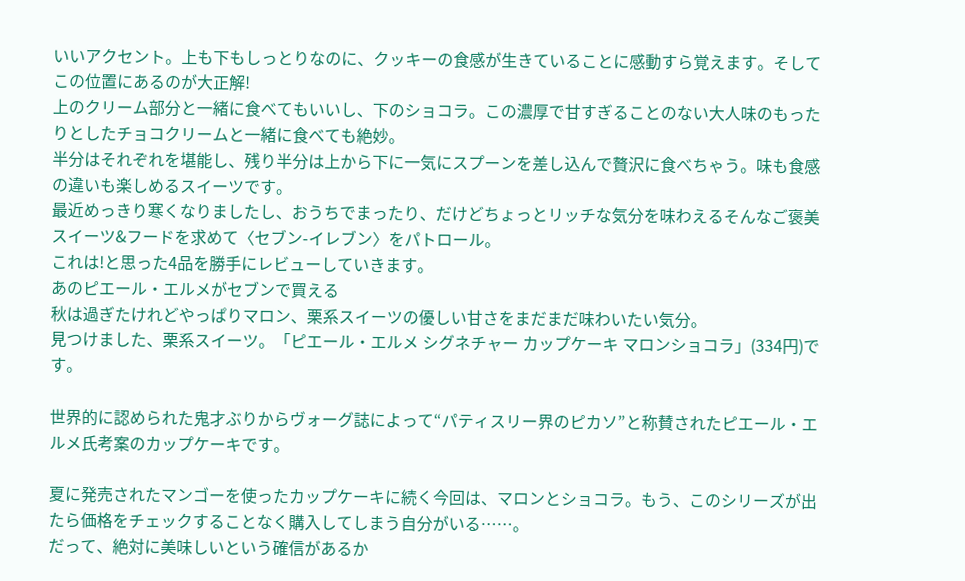いいアクセント。上も下もしっとりなのに、クッキーの食感が生きていることに感動すら覚えます。そしてこの位置にあるのが大正解!
上のクリーム部分と一緒に食べてもいいし、下のショコラ。この濃厚で甘すぎることのない大人味のもったりとしたチョコクリームと一緒に食べても絶妙。
半分はそれぞれを堪能し、残り半分は上から下に一気にスプーンを差し込んで贅沢に食べちゃう。味も食感の違いも楽しめるスイーツです。
最近めっきり寒くなりましたし、おうちでまったり、だけどちょっとリッチな気分を味わえるそんなご褒美スイーツ&フードを求めて〈セブン-イレブン〉をパトロール。
これは!と思った4品を勝手にレビューしていきます。
あのピエール・エルメがセブンで買える
秋は過ぎたけれどやっぱりマロン、栗系スイーツの優しい甘さをまだまだ味わいたい気分。
見つけました、栗系スイーツ。「ピエール・エルメ シグネチャー カップケーキ マロンショコラ」(334円)です。

世界的に認められた鬼才ぶりからヴォーグ誌によって“パティスリー界のピカソ”と称賛されたピエール・エルメ氏考案のカップケーキです。

夏に発売されたマンゴーを使ったカップケーキに続く今回は、マロンとショコラ。もう、このシリーズが出たら価格をチェックすることなく購入してしまう自分がいる……。
だって、絶対に美味しいという確信があるか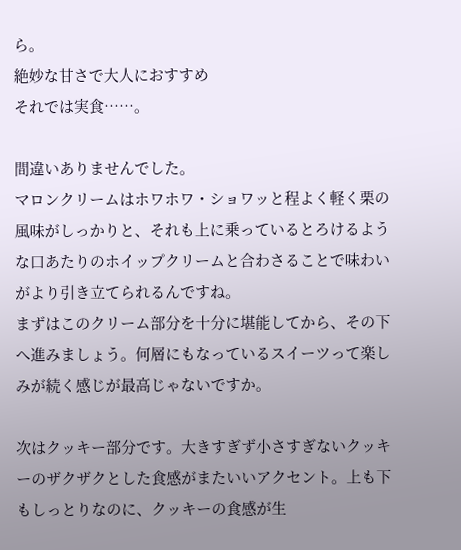ら。
絶妙な甘さで大人におすすめ
それでは実食……。

間違いありませんでした。
マロンクリームはホワホワ・ショワッと程よく軽く栗の風味がしっかりと、それも上に乗っているとろけるような口あたりのホイップクリームと合わさることで味わいがより引き立てられるんですね。
まずはこのクリーム部分を十分に堪能してから、その下へ進みましょう。何層にもなっているスイーツって楽しみが続く感じが最高じゃないですか。

次はクッキー部分です。大きすぎず小さすぎないクッキーのザクザクとした食感がまたいいアクセント。上も下もしっとりなのに、クッキーの食感が生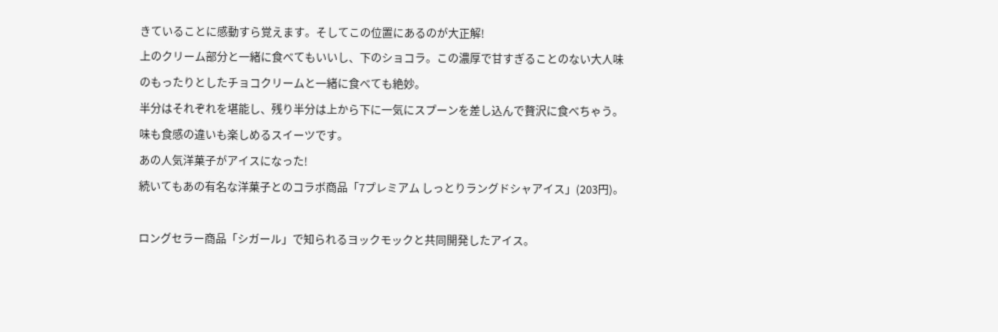きていることに感動すら覚えます。そしてこの位置にあるのが大正解!
上のクリーム部分と一緒に食べてもいいし、下のショコラ。この濃厚で甘すぎることのない大人味のもったりとしたチョコクリームと一緒に食べても絶妙。
半分はそれぞれを堪能し、残り半分は上から下に一気にスプーンを差し込んで贅沢に食べちゃう。味も食感の違いも楽しめるスイーツです。
あの人気洋菓子がアイスになった!
続いてもあの有名な洋菓子とのコラボ商品「7プレミアム しっとりラングドシャアイス」(203円)。

ロングセラー商品「シガール」で知られるヨックモックと共同開発したアイス。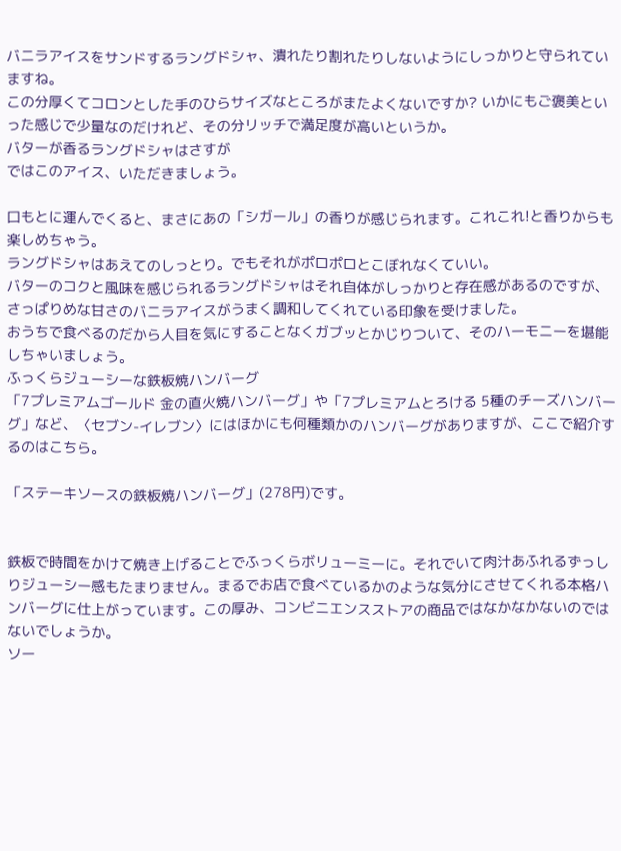バニラアイスをサンドするラングドシャ、潰れたり割れたりしないようにしっかりと守られていますね。
この分厚くてコロンとした手のひらサイズなところがまたよくないですか? いかにもご褒美といった感じで少量なのだけれど、その分リッチで満足度が高いというか。
バターが香るラングドシャはさすが
ではこのアイス、いただきましょう。

口もとに運んでくると、まさにあの「シガール」の香りが感じられます。これこれ!と香りからも楽しめちゃう。
ラングドシャはあえてのしっとり。でもそれがポロポロとこぼれなくていい。
バターのコクと風味を感じられるラングドシャはそれ自体がしっかりと存在感があるのですが、さっぱりめな甘さのバニラアイスがうまく調和してくれている印象を受けました。
おうちで食べるのだから人目を気にすることなくガブッとかじりついて、そのハーモニーを堪能しちゃいましょう。
ふっくらジューシーな鉄板焼ハンバーグ
「7プレミアムゴールド 金の直火焼ハンバーグ」や「7プレミアムとろける 5種のチーズハンバーグ」など、〈セブン-イレブン〉にはほかにも何種類かのハンバーグがありますが、ここで紹介するのはこちら。

「ステーキソースの鉄板焼ハンバーグ」(278円)です。


鉄板で時間をかけて焼き上げることでふっくらボリューミーに。それでいて肉汁あふれるずっしりジューシー感もたまりません。まるでお店で食べているかのような気分にさせてくれる本格ハンバーグに仕上がっています。この厚み、コンビニエンスストアの商品ではなかなかないのではないでしょうか。
ソー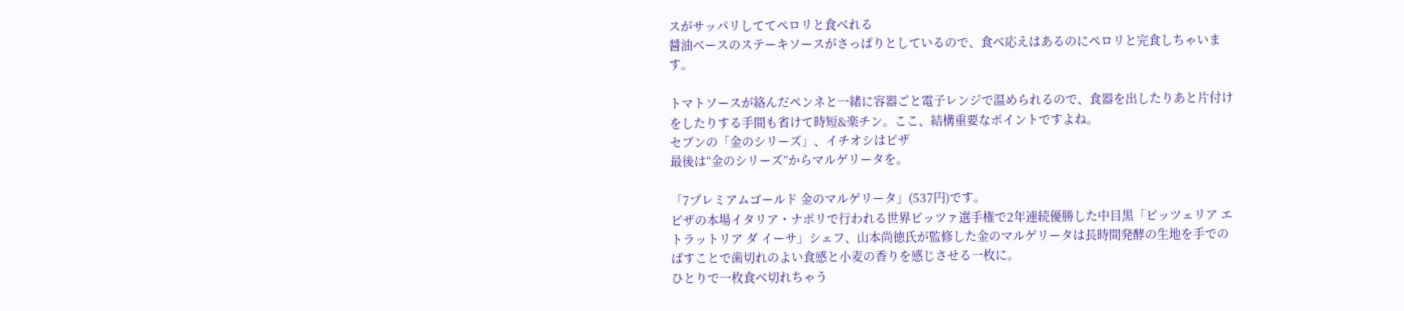スがサッパリしててペロリと食べれる
醤油ベースのステーキソースがさっぱりとしているので、食べ応えはあるのにペロリと完食しちゃいます。

トマトソースが絡んだペンネと一緒に容器ごと電子レンジで温められるので、食器を出したりあと片付けをしたりする手間も省けて時短&楽チン。ここ、結構重要なポイントですよね。
セブンの「金のシリーズ」、イチオシはピザ
最後は“金のシリーズ”からマルゲリータを。

「7プレミアムゴールド 金のマルゲリータ」(537円)です。
ピザの本場イタリア・ナポリで行われる世界ピッツァ選手権で2年連続優勝した中目黒「ピッツェリア エ トラットリア ダ イーサ」シェフ、山本尚徳氏が監修した金のマルゲリータは長時間発酵の生地を手でのばすことで歯切れのよい食感と小麦の香りを感じさせる一枚に。
ひとりで一枚食べ切れちゃう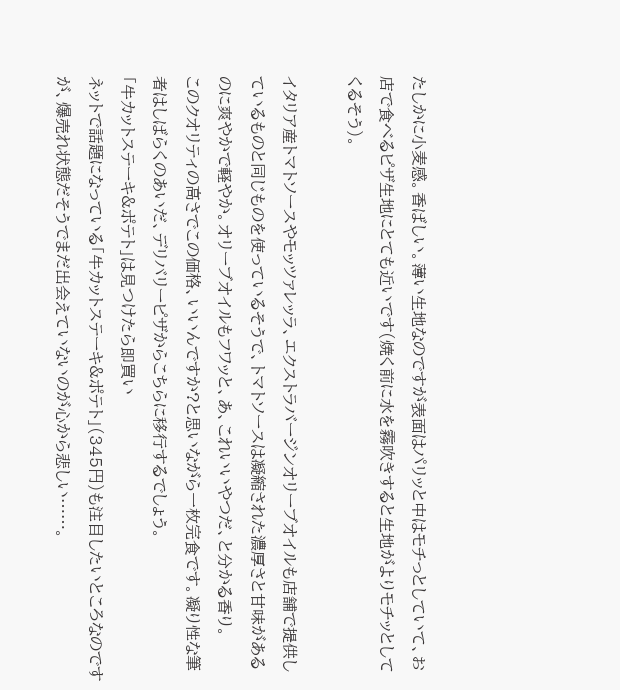たしかに小麦感。香ばしい。薄い生地なのですが表面はパリッと中はモチっとしていて、お店で食べるピザ生地にとても近いです(焼く前に水を霧吹きすると生地がよりモチッとしてくるそう)。

イタリア産トマトソースやモッツァレッラ、エクストラバージンオリーブオイルも店舗で提供しているものと同じものを使っているそうで、トマトソースは凝縮された濃厚さと甘味があるのに爽やかで軽やか。オリーブオイルもフワッと、あ、これいいやつだ、と分かる香り。
このクオリティの高さでこの価格、いいんですか?と思いながら一枚完食です。凝り性な筆者はしばらくのあいだ、デリバリーピザからこちらに移行するでしょう。
「牛カットステーキ&ポテト」は見つけたら即買い
ネットで話題になっている「牛カットステーキ&ポテト」(345円)も注目したいところなのですが、爆売れ状態だそうでまだ出会えていないのが心から悲しい……。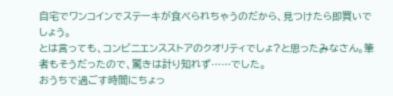自宅でワンコインでステーキが食べられちゃうのだから、見つけたら即買いでしょう。
とは言っても、コンビニエンスストアのクオリティでしょ?と思ったみなさん。筆者もそうだったので、驚きは計り知れず……でした。
おうちで過ごす時間にちょっ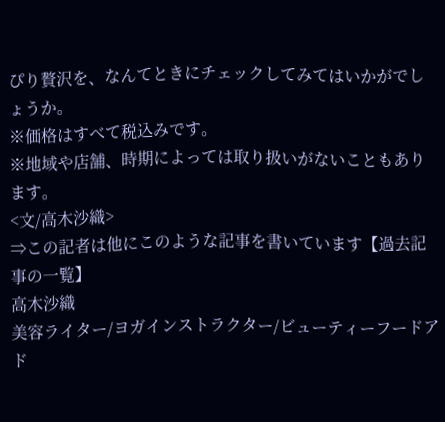ぴり贅沢を、なんてときにチェックしてみてはいかがでしょうか。
※価格はすべて税込みです。
※地域や店舗、時期によっては取り扱いがないこともあります。
<文/高木沙織>
⇒この記者は他にこのような記事を書いています【過去記事の一覧】
高木沙織
美容ライター/ヨガインストラクター/ビューティーフードアド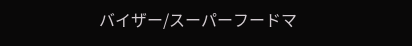バイザー/スーパーフードマ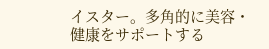イスター。多角的に美容・健康をサポートする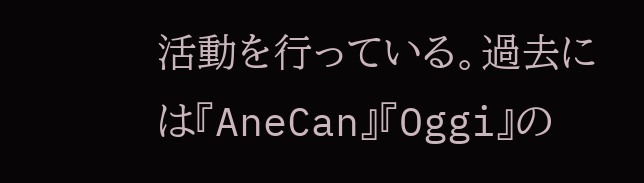活動を行っている。過去には『AneCan』『Oggi』の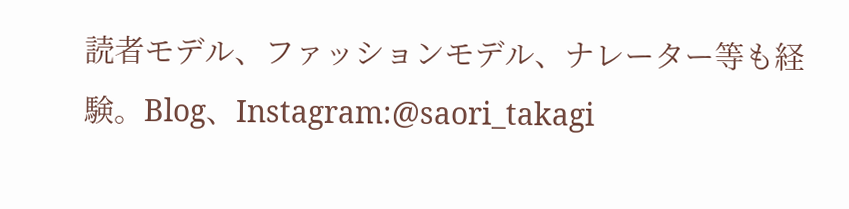読者モデル、ファッションモデル、ナレーター等も経験。Blog、Instagram:@saori_takagi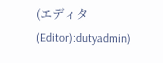(エディタ(Editor):dutyadmin)